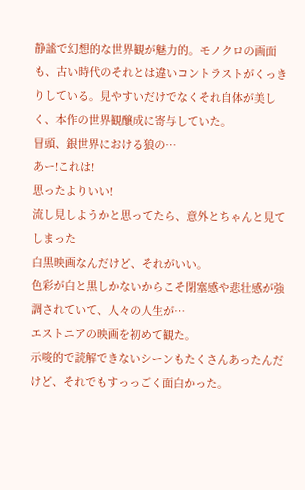静謐で幻想的な世界観が魅力的。モノクロの画面も、古い時代のそれとは違いコントラストがくっきりしている。見やすいだけでなくそれ自体が美しく、本作の世界観醸成に寄与していた。
冒頭、銀世界における狼の…
あー!これは!
思ったよりいい!
流し見しようかと思ってたら、意外とちゃんと見てしまった
白黒映画なんだけど、それがいい。
色彩が白と黒しかないからこそ閉塞感や悲壮感が強調されていて、人々の人生が…
エストニアの映画を初めて観た。
示唆的で読解できないシーンもたくさんあったんだけど、それでもすっっごく面白かった。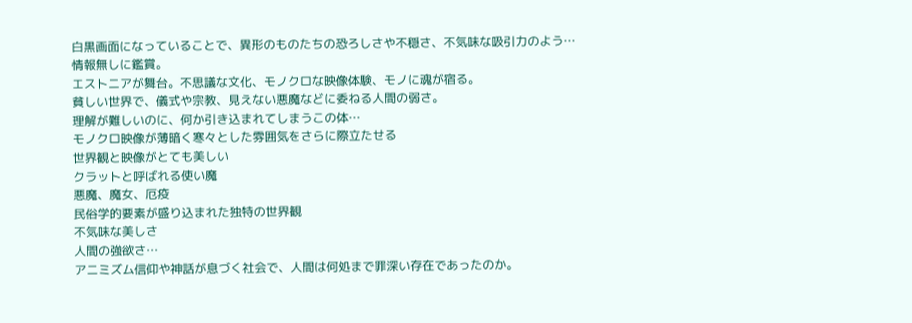白黒画面になっていることで、異形のものたちの恐ろしさや不穏さ、不気味な吸引力のよう…
情報無しに鑑賞。
エストニアが舞台。不思議な文化、モノクロな映像体験、モノに魂が宿る。
貧しい世界で、儀式や宗教、見えない悪魔などに委ねる人間の弱さ。
理解が難しいのに、何か引き込まれてしまうこの体…
モノクロ映像が薄暗く寒々とした雰囲気をさらに際立たせる
世界観と映像がとても美しい
クラットと呼ばれる使い魔
悪魔、魔女、厄疫
民俗学的要素が盛り込まれた独特の世界観
不気味な美しさ
人間の強欲さ…
アニミズム信仰や神話が息づく社会で、人間は何処まで罪深い存在であったのか。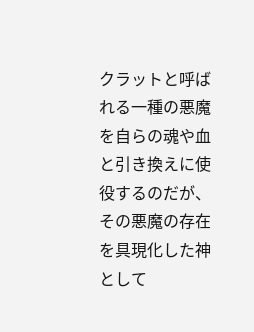クラットと呼ばれる一種の悪魔を自らの魂や血と引き換えに使役するのだが、その悪魔の存在を具現化した神として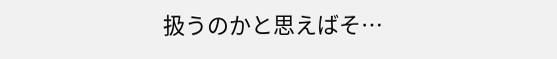扱うのかと思えばそ…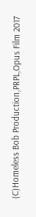(C)Homeless Bob Production,PRPL,Opus Film 2017